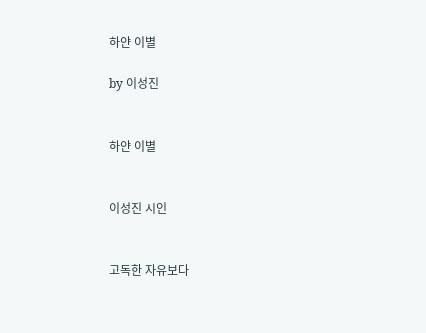하얀 이별

by 이성진


하얀 이별


이성진 시인


고독한 자유보다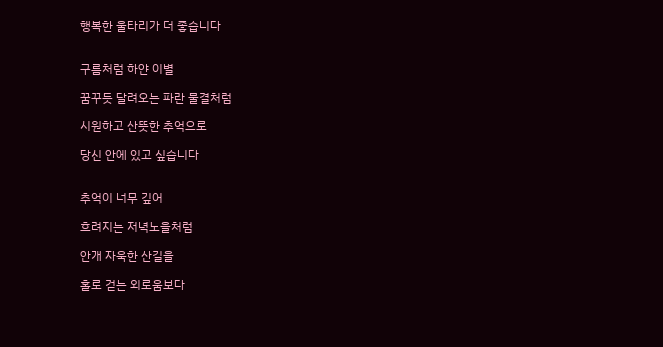행복한 울타리가 더 좋습니다


구름처럼 하얀 이별

꿈꾸듯 달려오는 파란 물결처럼

시원하고 산뜻한 추억으로

당신 안에 있고 싶습니다


추억이 너무 깊어

흐려지는 저녁노을처럼

안개 자욱한 산길을

홀로 걷는 외로움보다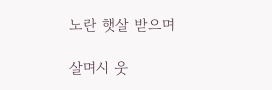노란 햇살 받으며

살며시 웃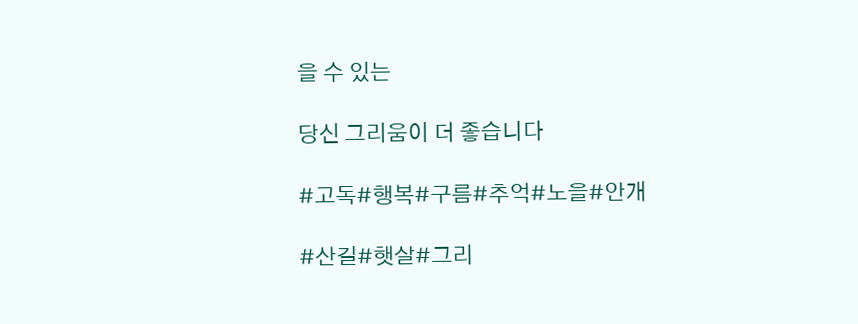을 수 있는

당신 그리움이 더 좋습니다

#고독#행복#구름#추억#노을#안개

#산길#햇살#그리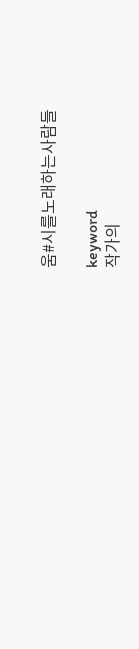움#시를노래하는사람들

keyword
작가의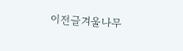이전글겨울나무